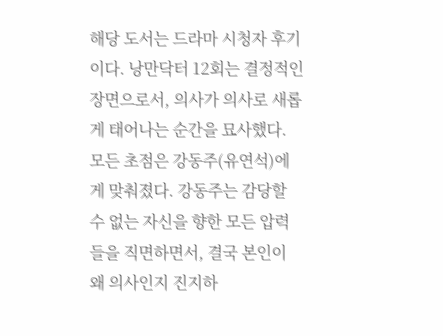해당 도서는 드라마 시청자 후기이다. 낭만닥터 12회는 결정적인 장면으로서, 의사가 의사로 새롭게 태어나는 순간을 묘사했다. 모든 초점은 강동주(유연석)에게 맞춰졌다. 강동주는 감당할 수 없는 자신을 향한 모든 압력들을 직면하면서, 결국 본인이 왜 의사인지 진지하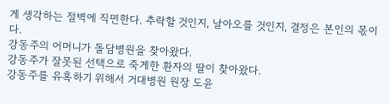게 생각하는 절벽에 직면한다. 추락할 것인지, 날아오를 것인지, 결정은 본인의 몫이다.
강동주의 어머니가 돌담병원을 찾아왔다.
강동주가 잘못된 선택으로 죽게한 환자의 딸이 찾아왔다.
강동주를 유혹하기 위해서 거대병원 원장 도윤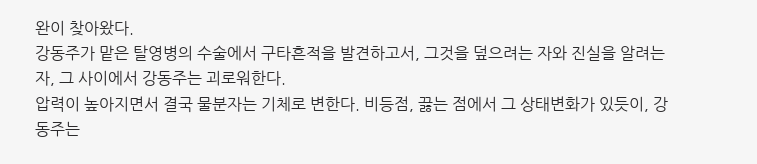완이 찾아왔다.
강동주가 맡은 탈영병의 수술에서 구타흔적을 발견하고서, 그것을 덮으려는 자와 진실을 알려는 자, 그 사이에서 강동주는 괴로워한다.
압력이 높아지면서 결국 물분자는 기체로 변한다. 비등점, 끓는 점에서 그 상태변화가 있듯이, 강동주는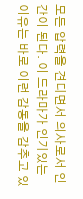모든 압력을 견디면서 의사로서 인간이 된다. 이 드라마가 인기있는 이유는 바로 이런 감동을 감추고 있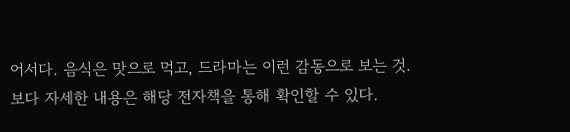어서다. 음식은 맛으로 먹고, 드라마는 이런 감동으로 보는 것.
보다 자세한 내용은 해당 전자책을 통해 확인할 수 있다.